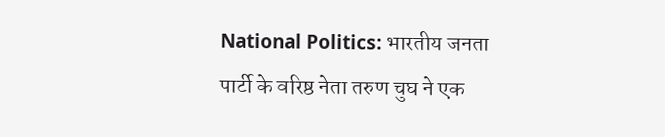National Politics: भारतीय जनता पार्टी के वरिष्ठ नेता तरुण चुघ ने एक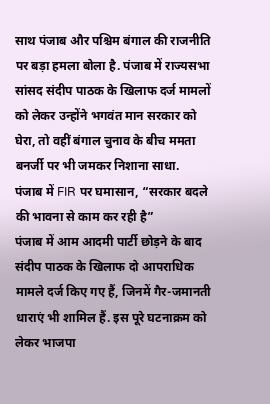साथ पंजाब और पश्चिम बंगाल की राजनीति पर बड़ा हमला बोला है. पंजाब में राज्यसभा सांसद संदीप पाठक के खिलाफ दर्ज मामलों को लेकर उन्होंने भगवंत मान सरकार को घेरा, तो वहीं बंगाल चुनाव के बीच ममता बनर्जी पर भी जमकर निशाना साधा.
पंजाब में FIR पर घमासान, “सरकार बदले की भावना से काम कर रही है”
पंजाब में आम आदमी पार्टी छोड़ने के बाद संदीप पाठक के खिलाफ दो आपराधिक मामले दर्ज किए गए हैं, जिनमें गैर-जमानती धाराएं भी शामिल हैं. इस पूरे घटनाक्रम को लेकर भाजपा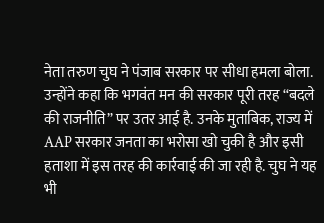नेता तरुण चुघ ने पंजाब सरकार पर सीधा हमला बोला. उन्होंने कहा कि भगवंत मन की सरकार पूरी तरह “बदले की राजनीति” पर उतर आई है. उनके मुताबिक, राज्य में AAP सरकार जनता का भरोसा खो चुकी है और इसी हताशा में इस तरह की कार्रवाई की जा रही है. चुघ ने यह भी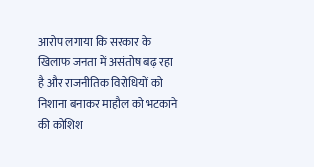आरोप लगाया कि सरकार के खिलाफ जनता में असंतोष बढ़ रहा है और राजनीतिक विरोधियों को निशाना बनाकर माहौल को भटकाने की कोशिश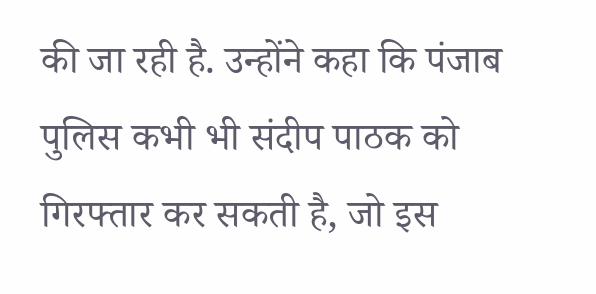की जा रही है. उन्होंने कहा कि पंजाब पुलिस कभी भी संदीप पाठक को गिरफ्तार कर सकती है, जो इस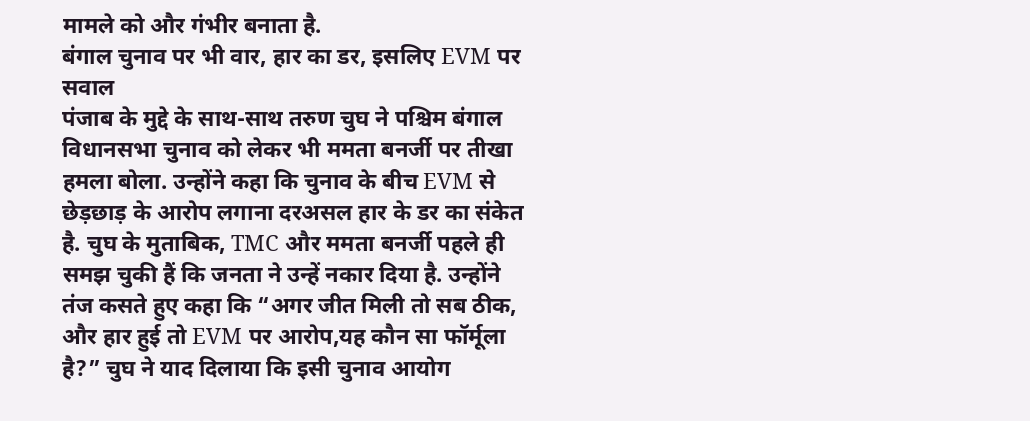मामले को और गंभीर बनाता है.
बंगाल चुनाव पर भी वार, हार का डर, इसलिए EVM पर सवाल
पंजाब के मुद्दे के साथ-साथ तरुण चुघ ने पश्चिम बंगाल विधानसभा चुनाव को लेकर भी ममता बनर्जी पर तीखा हमला बोला. उन्होंने कहा कि चुनाव के बीच EVM से छेड़छाड़ के आरोप लगाना दरअसल हार के डर का संकेत है. चुघ के मुताबिक, TMC और ममता बनर्जी पहले ही समझ चुकी हैं कि जनता ने उन्हें नकार दिया है. उन्होंने तंज कसते हुए कहा कि “अगर जीत मिली तो सब ठीक, और हार हुई तो EVM पर आरोप,यह कौन सा फॉर्मूला है?” चुघ ने याद दिलाया कि इसी चुनाव आयोग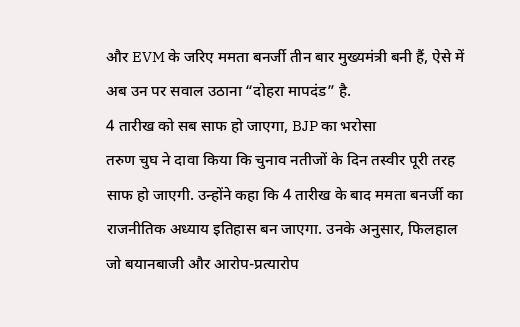और EVM के जरिए ममता बनर्जी तीन बार मुख्यमंत्री बनी हैं, ऐसे में अब उन पर सवाल उठाना “दोहरा मापदंड” है.
4 तारीख को सब साफ हो जाएगा, BJP का भरोसा
तरुण चुघ ने दावा किया कि चुनाव नतीजों के दिन तस्वीर पूरी तरह साफ हो जाएगी. उन्होंने कहा कि 4 तारीख के बाद ममता बनर्जी का राजनीतिक अध्याय इतिहास बन जाएगा. उनके अनुसार, फिलहाल जो बयानबाजी और आरोप-प्रत्यारोप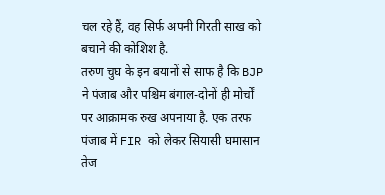चल रहे हैं, वह सिर्फ अपनी गिरती साख को बचाने की कोशिश है.
तरुण चुघ के इन बयानों से साफ है कि BJP ने पंजाब और पश्चिम बंगाल-दोनों ही मोर्चों पर आक्रामक रुख अपनाया है. एक तरफ पंजाब में FIR को लेकर सियासी घमासान तेज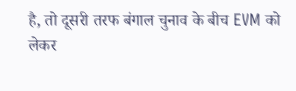है, तो दूसरी तरफ बंगाल चुनाव के बीच EVM को लेकर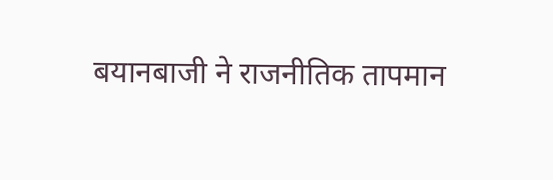बयानबाजी ने राजनीतिक तापमान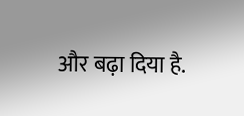और बढ़ा दिया है.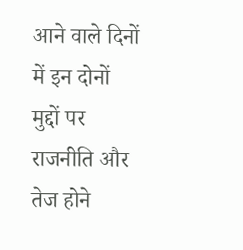आने वाले दिनों में इन दोनों मुद्दों पर राजनीति और तेज होने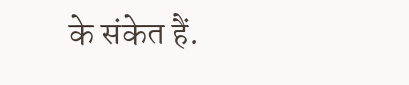के संकेत हैं.